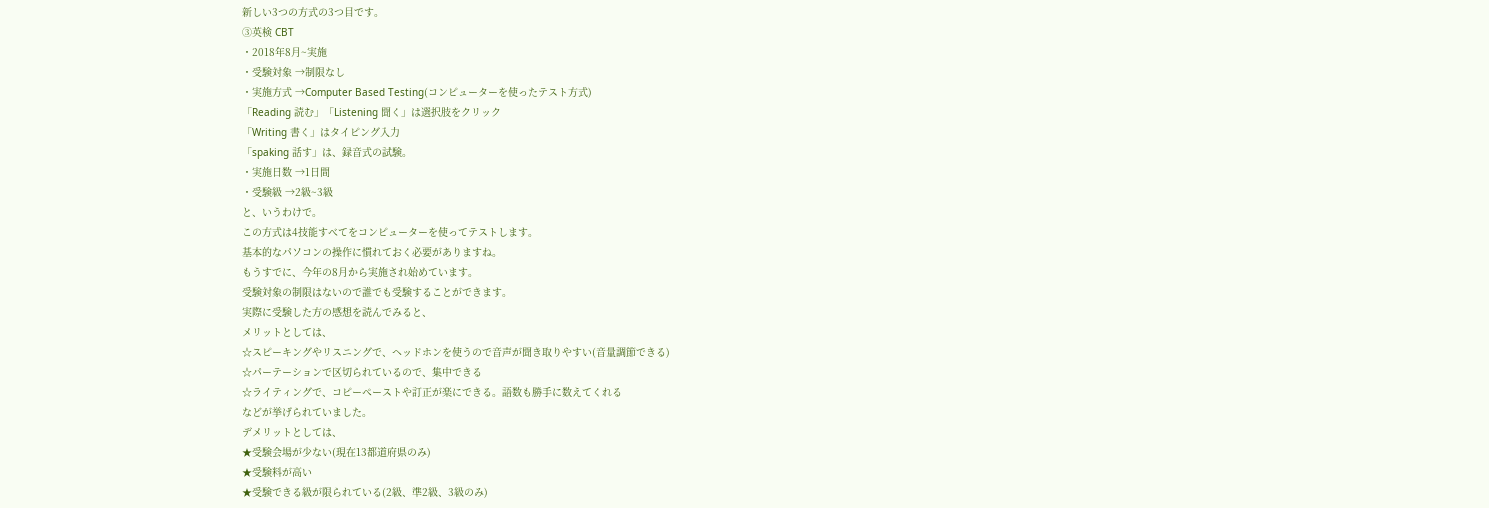新しい3つの方式の3つ目です。
③英検 CBT
・2018年8月~実施
・受験対象 →制限なし
・実施方式 →Computer Based Testing(コンピューターを使ったテスト方式)
「Reading 読む」「Listening 聞く」は選択肢をクリック
「Writing 書く」はタイピング入力
「spaking 話す」は、録音式の試験。
・実施日数 →1日間
・受験級 →2級~3級
と、いうわけで。
この方式は4技能すべてをコンピューターを使ってテストします。
基本的なパソコンの操作に慣れておく必要がありますね。
もうすでに、今年の8月から実施され始めています。
受験対象の制限はないので誰でも受験することができます。
実際に受験した方の感想を読んでみると、
メリットとしては、
☆スピーキングやリスニングで、ヘッドホンを使うので音声が聞き取りやすい(音量調節できる)
☆パーテーションで区切られているので、集中できる
☆ライティングで、コピーペーストや訂正が楽にできる。語数も勝手に数えてくれる
などが挙げられていました。
デメリットとしては、
★受験会場が少ない(現在13都道府県のみ)
★受験料が高い
★受験できる級が限られている(2級、準2級、3級のみ)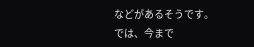などがあるそうです。
では、今まで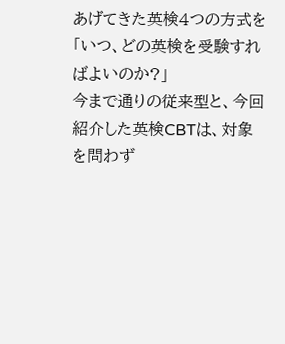あげてきた英検4つの方式を「いつ、どの英検を受験すればよいのか?」
今まで通りの従来型と、今回紹介した英検CBTは、対象を問わず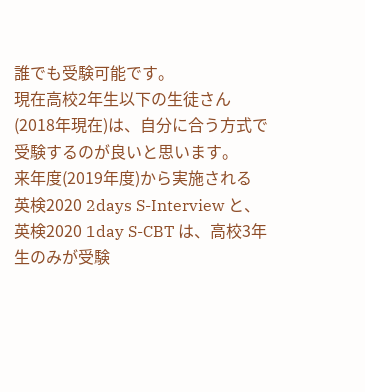誰でも受験可能です。
現在高校2年生以下の生徒さん(2018年現在)は、自分に合う方式で受験するのが良いと思います。
来年度(2019年度)から実施される
英検2020 2days S-Interview と、英検2020 1day S-CBT は、高校3年生のみが受験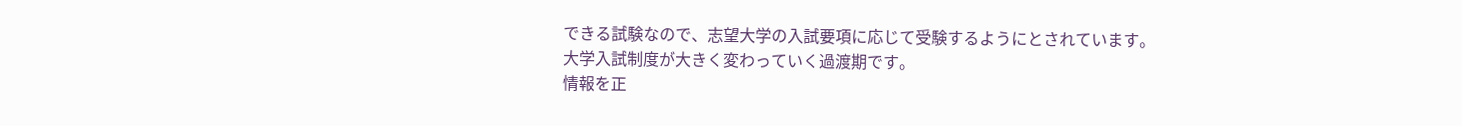できる試験なので、志望大学の入試要項に応じて受験するようにとされています。
大学入試制度が大きく変わっていく過渡期です。
情報を正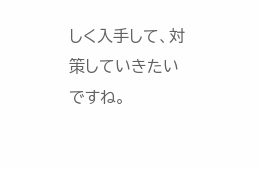しく入手して、対策していきたいですね。